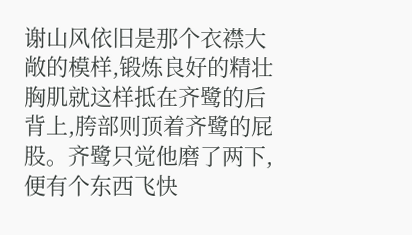谢山风依旧是那个衣襟大敞的模样,锻炼良好的精壮胸肌就这样抵在齐鹭的后背上,胯部则顶着齐鹭的屁股。齐鹭只觉他磨了两下,便有个东西飞快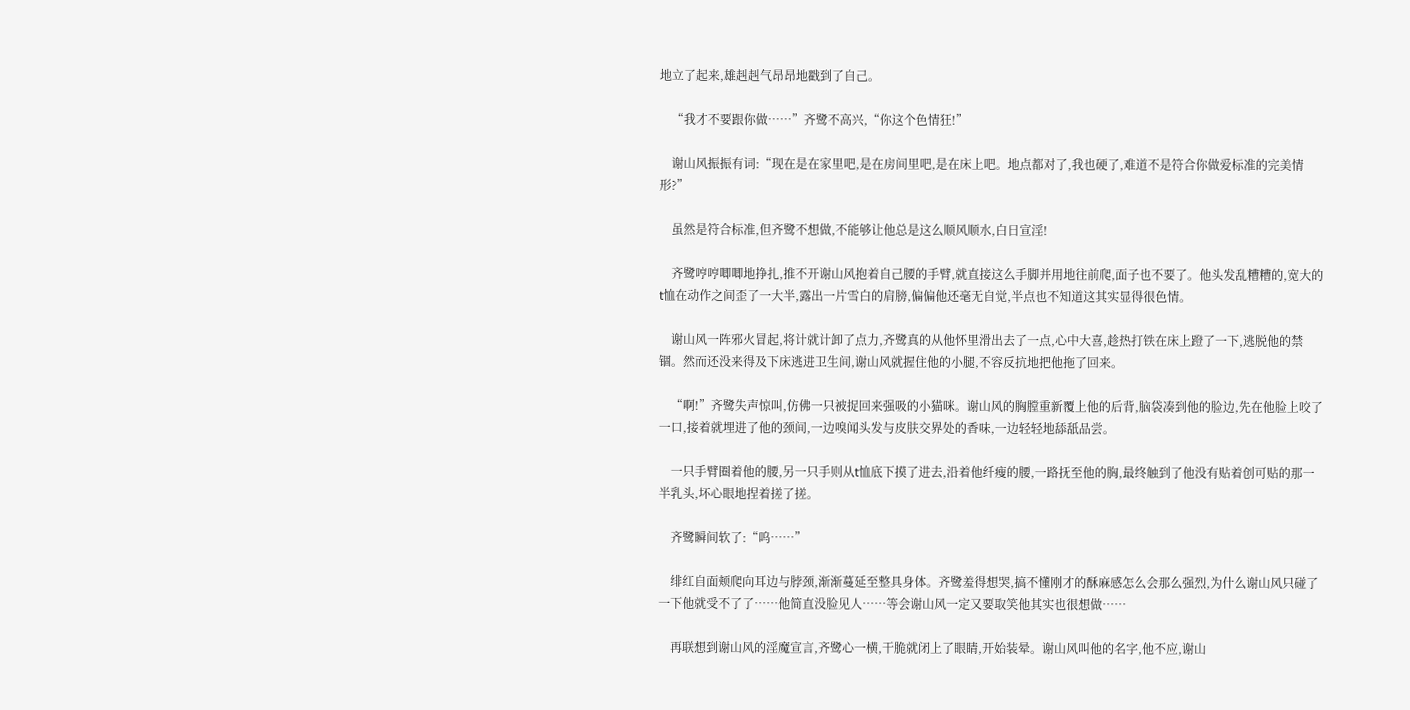地立了起来,雄赳赳气昂昂地戳到了自己。

    “我才不要跟你做……”齐鹭不高兴,“你这个色情狂!”

    谢山风振振有词:“现在是在家里吧,是在房间里吧,是在床上吧。地点都对了,我也硬了,难道不是符合你做爱标准的完美情形?”

    虽然是符合标准,但齐鹭不想做,不能够让他总是这么顺风顺水,白日宣淫!

    齐鹭哼哼唧唧地挣扎,推不开谢山风抱着自己腰的手臂,就直接这么手脚并用地往前爬,面子也不要了。他头发乱糟糟的,宽大的t恤在动作之间歪了一大半,露出一片雪白的肩膀,偏偏他还毫无自觉,半点也不知道这其实显得很色情。

    谢山风一阵邪火冒起,将计就计卸了点力,齐鹭真的从他怀里滑出去了一点,心中大喜,趁热打铁在床上蹬了一下,逃脱他的禁锢。然而还没来得及下床逃进卫生间,谢山风就握住他的小腿,不容反抗地把他拖了回来。

    “啊!”齐鹭失声惊叫,仿佛一只被捉回来强吸的小猫咪。谢山风的胸膛重新覆上他的后背,脑袋凑到他的脸边,先在他脸上咬了一口,接着就埋进了他的颈间,一边嗅闻头发与皮肤交界处的香味,一边轻轻地舔舐品尝。

    一只手臂圈着他的腰,另一只手则从t恤底下摸了进去,沿着他纤瘦的腰,一路抚至他的胸,最终触到了他没有贴着创可贴的那一半乳头,坏心眼地捏着搓了搓。

    齐鹭瞬间软了:“呜……”

    绯红自面颊爬向耳边与脖颈,渐渐蔓延至整具身体。齐鹭羞得想哭,搞不懂刚才的酥麻感怎么会那么强烈,为什么谢山风只碰了一下他就受不了了……他简直没脸见人……等会谢山风一定又要取笑他其实也很想做……

    再联想到谢山风的淫魔宣言,齐鹭心一横,干脆就闭上了眼睛,开始装晕。谢山风叫他的名字,他不应,谢山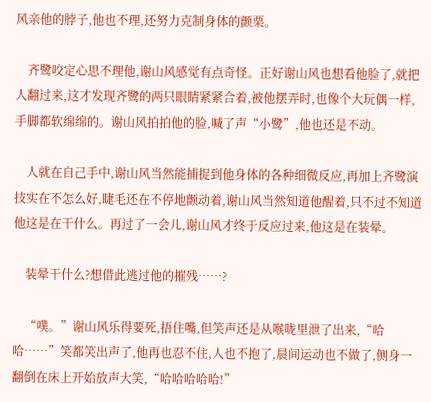风亲他的脖子,他也不理,还努力克制身体的颤栗。

    齐鹭咬定心思不理他,谢山风感觉有点奇怪。正好谢山风也想看他脸了,就把人翻过来,这才发现齐鹭的两只眼睛紧紧合着,被他摆弄时,也像个大玩偶一样,手脚都软绵绵的。谢山风拍拍他的脸,喊了声“小鹭”,他也还是不动。

    人就在自己手中,谢山风当然能捕捉到他身体的各种细微反应,再加上齐鹭演技实在不怎么好,睫毛还在不停地颤动着,谢山风当然知道他醒着,只不过不知道他这是在干什么。再过了一会儿,谢山风才终于反应过来,他这是在装晕。

    装晕干什么?想借此逃过他的摧残……?

    “噗。”谢山风乐得要死,捂住嘴,但笑声还是从喉咙里泄了出来,“哈哈……”笑都笑出声了,他再也忍不住,人也不抱了,晨间运动也不做了,侧身一翻倒在床上开始放声大笑,“哈哈哈哈哈!”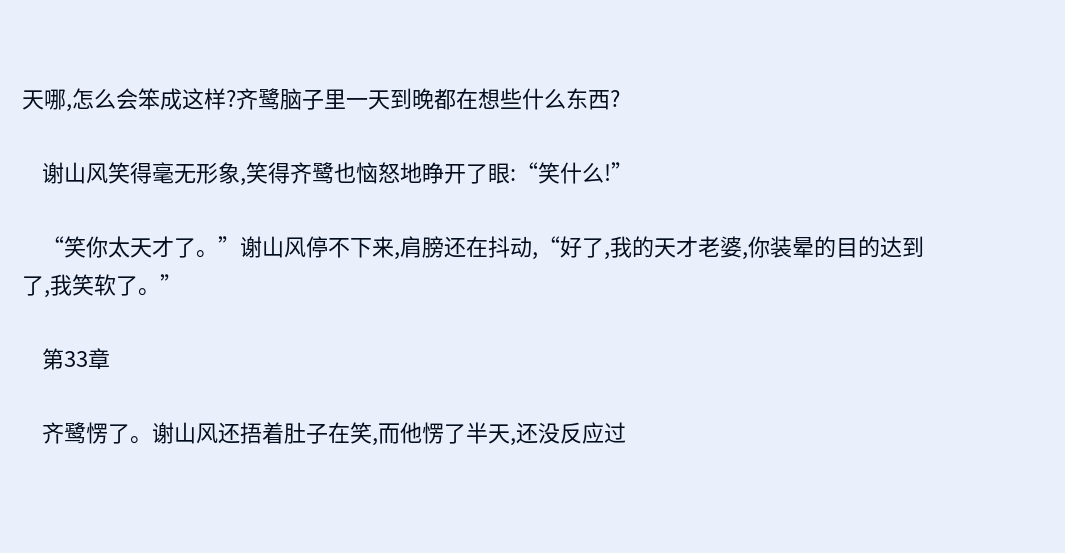天哪,怎么会笨成这样?齐鹭脑子里一天到晚都在想些什么东西?

    谢山风笑得毫无形象,笑得齐鹭也恼怒地睁开了眼:“笑什么!”

    “笑你太天才了。”谢山风停不下来,肩膀还在抖动,“好了,我的天才老婆,你装晕的目的达到了,我笑软了。”

    第33章

    齐鹭愣了。谢山风还捂着肚子在笑,而他愣了半天,还没反应过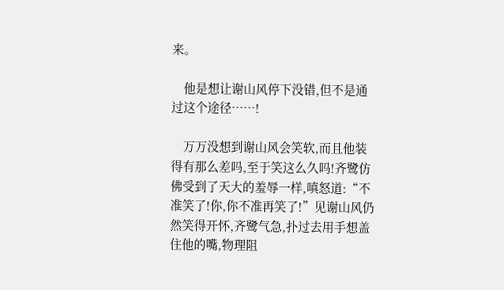来。

    他是想让谢山风停下没错,但不是通过这个途径……!

    万万没想到谢山风会笑软,而且他装得有那么差吗,至于笑这么久吗!齐鹭仿佛受到了天大的羞辱一样,嗔怒道:“不准笑了!你,你不准再笑了!”见谢山风仍然笑得开怀,齐鹭气急,扑过去用手想盖住他的嘴,物理阻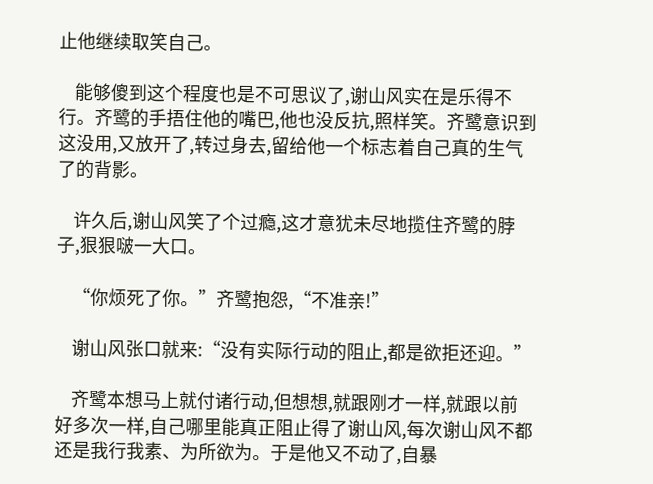止他继续取笑自己。

    能够傻到这个程度也是不可思议了,谢山风实在是乐得不行。齐鹭的手捂住他的嘴巴,他也没反抗,照样笑。齐鹭意识到这没用,又放开了,转过身去,留给他一个标志着自己真的生气了的背影。

    许久后,谢山风笑了个过瘾,这才意犹未尽地揽住齐鹭的脖子,狠狠啵一大口。

    “你烦死了你。”齐鹭抱怨,“不准亲!”

    谢山风张口就来:“没有实际行动的阻止,都是欲拒还迎。”

    齐鹭本想马上就付诸行动,但想想,就跟刚才一样,就跟以前好多次一样,自己哪里能真正阻止得了谢山风,每次谢山风不都还是我行我素、为所欲为。于是他又不动了,自暴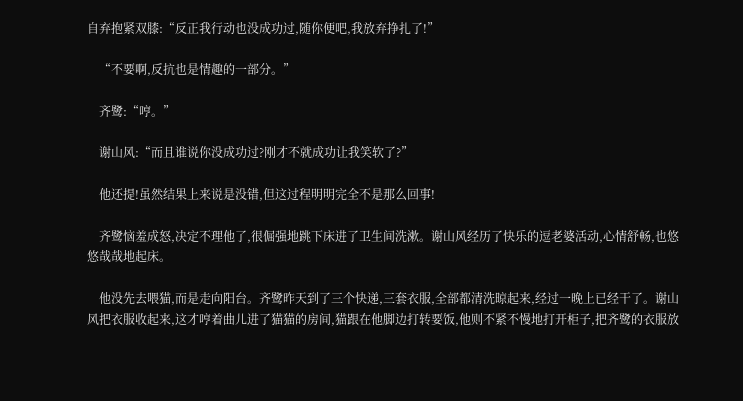自弃抱紧双膝:“反正我行动也没成功过,随你便吧,我放弃挣扎了!”

    “不要啊,反抗也是情趣的一部分。”

    齐鹭:“哼。”

    谢山风:“而且谁说你没成功过?刚才不就成功让我笑软了?”

    他还提!虽然结果上来说是没错,但这过程明明完全不是那么回事!

    齐鹭恼羞成怒,决定不理他了,很倔强地跳下床进了卫生间洗漱。谢山风经历了快乐的逗老婆活动,心情舒畅,也悠悠哉哉地起床。

    他没先去喂猫,而是走向阳台。齐鹭昨天到了三个快递,三套衣服,全部都清洗晾起来,经过一晚上已经干了。谢山风把衣服收起来,这才哼着曲儿进了猫猫的房间,猫跟在他脚边打转要饭,他则不紧不慢地打开柜子,把齐鹭的衣服放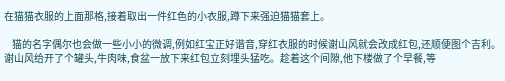在猫猫衣服的上面那格,接着取出一件红色的小衣服,蹲下来强迫猫猫套上。

    猫的名字偶尔也会做一些小小的微调,例如红宝正好谐音,穿红衣服的时候谢山风就会改成红包,还顺便图个吉利。谢山风给开了个罐头,牛肉味,食盆一放下来红包立刻埋头猛吃。趁着这个间隙,他下楼做了个早餐,等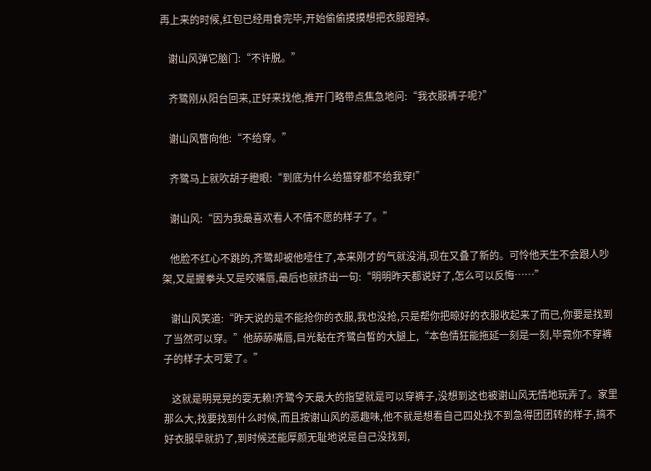再上来的时候,红包已经用食完毕,开始偷偷摸摸想把衣服蹬掉。

    谢山风弹它脑门:“不许脱。”

    齐鹭刚从阳台回来,正好来找他,推开门略带点焦急地问:“我衣服裤子呢?”

    谢山风瞥向他:“不给穿。”

    齐鹭马上就吹胡子瞪眼:“到底为什么给猫穿都不给我穿!”

    谢山风:“因为我最喜欢看人不情不愿的样子了。”

    他脸不红心不跳的,齐鹭却被他噎住了,本来刚才的气就没消,现在又叠了新的。可怜他天生不会跟人吵架,又是握拳头又是咬嘴唇,最后也就挤出一句:“明明昨天都说好了,怎么可以反悔……”

    谢山风笑道:“昨天说的是不能抢你的衣服,我也没抢,只是帮你把晾好的衣服收起来了而已,你要是找到了当然可以穿。”他舔舔嘴唇,目光黏在齐鹭白皙的大腿上,“本色情狂能拖延一刻是一刻,毕竟你不穿裤子的样子太可爱了。”

    这就是明晃晃的耍无赖!齐鹭今天最大的指望就是可以穿裤子,没想到这也被谢山风无情地玩弄了。家里那么大,找要找到什么时候,而且按谢山风的恶趣味,他不就是想看自己四处找不到急得团团转的样子,搞不好衣服早就扔了,到时候还能厚颜无耻地说是自己没找到,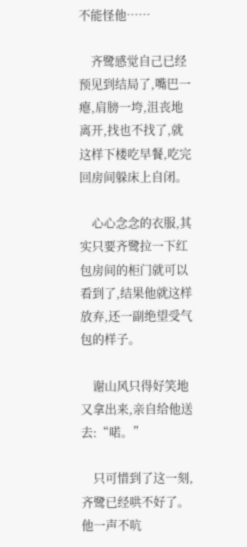不能怪他……

    齐鹭感觉自己已经预见到结局了,嘴巴一瘪,肩膀一垮,沮丧地离开,找也不找了,就这样下楼吃早餐,吃完回房间躲床上自闭。

    心心念念的衣服,其实只要齐鹭拉一下红包房间的柜门就可以看到了,结果他就这样放弃,还一副绝望受气包的样子。

    谢山风只得好笑地又拿出来,亲自给他送去:“喏。”

    只可惜到了这一刻,齐鹭已经哄不好了。他一声不吭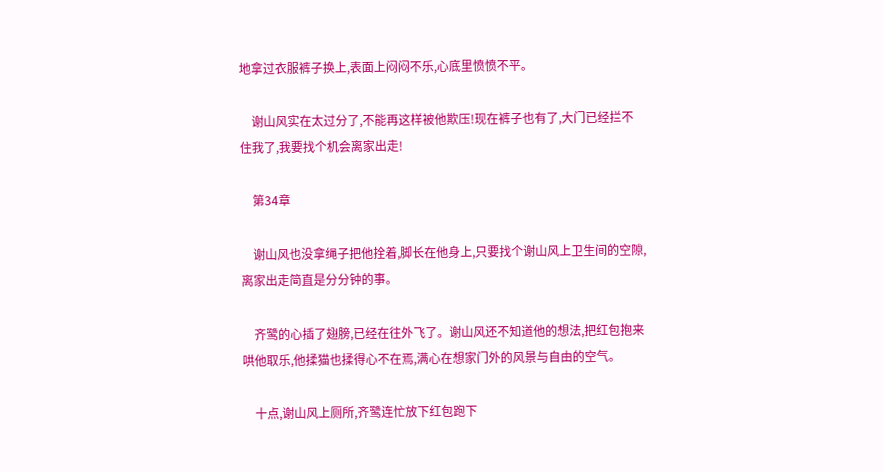地拿过衣服裤子换上,表面上闷闷不乐,心底里愤愤不平。

    谢山风实在太过分了,不能再这样被他欺压!现在裤子也有了,大门已经拦不住我了,我要找个机会离家出走!

    第34章

    谢山风也没拿绳子把他拴着,脚长在他身上,只要找个谢山风上卫生间的空隙,离家出走简直是分分钟的事。

    齐鹭的心插了翅膀,已经在往外飞了。谢山风还不知道他的想法,把红包抱来哄他取乐,他揉猫也揉得心不在焉,满心在想家门外的风景与自由的空气。

    十点,谢山风上厕所,齐鹭连忙放下红包跑下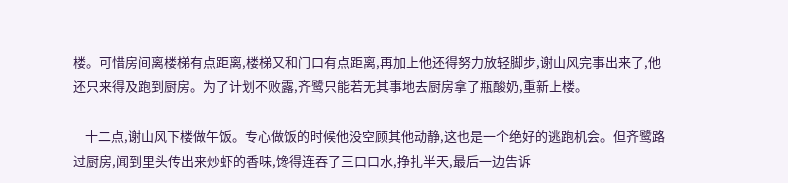楼。可惜房间离楼梯有点距离,楼梯又和门口有点距离,再加上他还得努力放轻脚步,谢山风完事出来了,他还只来得及跑到厨房。为了计划不败露,齐鹭只能若无其事地去厨房拿了瓶酸奶,重新上楼。

    十二点,谢山风下楼做午饭。专心做饭的时候他没空顾其他动静,这也是一个绝好的逃跑机会。但齐鹭路过厨房,闻到里头传出来炒虾的香味,馋得连吞了三口口水,挣扎半天,最后一边告诉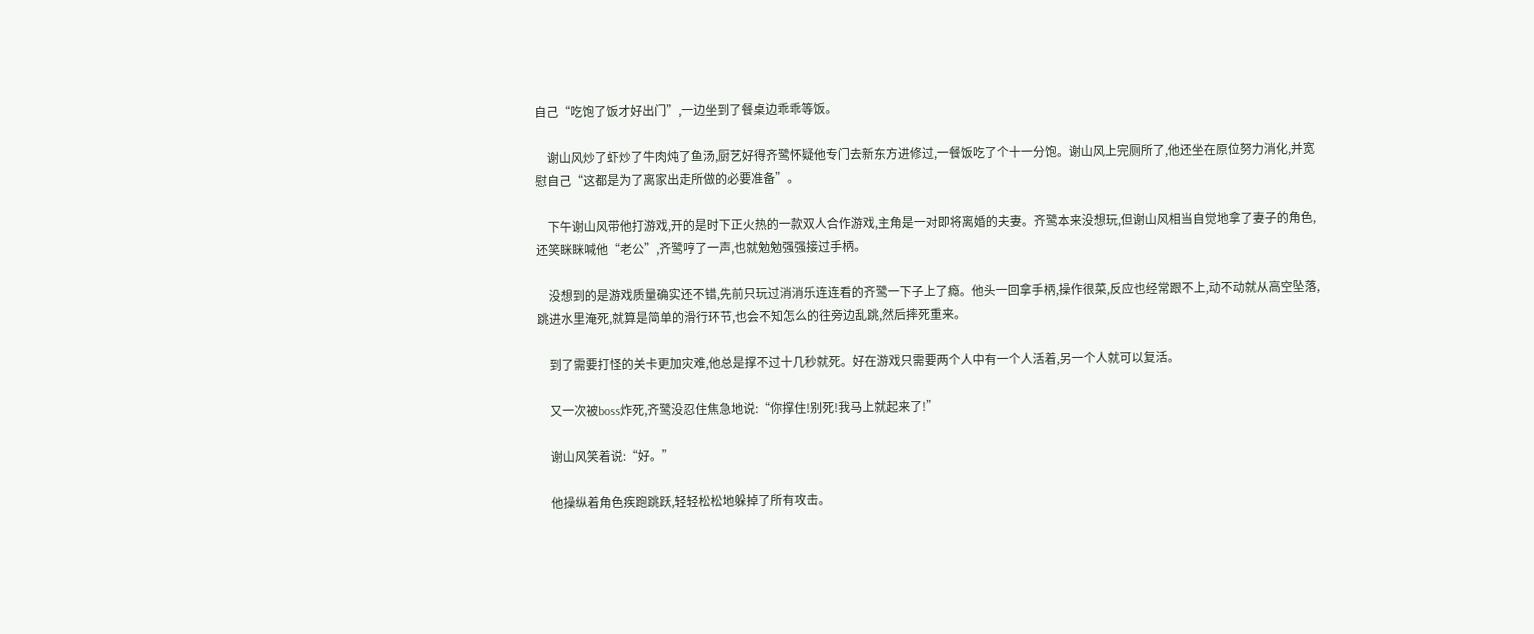自己“吃饱了饭才好出门”,一边坐到了餐桌边乖乖等饭。

    谢山风炒了虾炒了牛肉炖了鱼汤,厨艺好得齐鹭怀疑他专门去新东方进修过,一餐饭吃了个十一分饱。谢山风上完厕所了,他还坐在原位努力消化,并宽慰自己“这都是为了离家出走所做的必要准备”。

    下午谢山风带他打游戏,开的是时下正火热的一款双人合作游戏,主角是一对即将离婚的夫妻。齐鹭本来没想玩,但谢山风相当自觉地拿了妻子的角色,还笑眯眯喊他“老公”,齐鹭哼了一声,也就勉勉强强接过手柄。

    没想到的是游戏质量确实还不错,先前只玩过消消乐连连看的齐鹭一下子上了瘾。他头一回拿手柄,操作很菜,反应也经常跟不上,动不动就从高空坠落,跳进水里淹死,就算是简单的滑行环节,也会不知怎么的往旁边乱跳,然后摔死重来。

    到了需要打怪的关卡更加灾难,他总是撑不过十几秒就死。好在游戏只需要两个人中有一个人活着,另一个人就可以复活。

    又一次被boss炸死,齐鹭没忍住焦急地说:“你撑住!别死!我马上就起来了!”

    谢山风笑着说:“好。”

    他操纵着角色疾跑跳跃,轻轻松松地躲掉了所有攻击。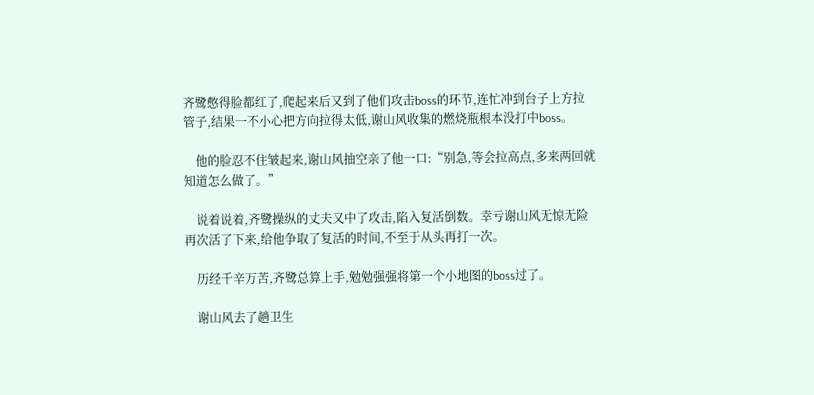齐鹭憋得脸都红了,爬起来后又到了他们攻击boss的环节,连忙冲到台子上方拉管子,结果一不小心把方向拉得太低,谢山风收集的燃烧瓶根本没打中boss。

    他的脸忍不住皱起来,谢山风抽空亲了他一口:“别急,等会拉高点,多来两回就知道怎么做了。”

    说着说着,齐鹭操纵的丈夫又中了攻击,陷入复活倒数。幸亏谢山风无惊无险再次活了下来,给他争取了复活的时间,不至于从头再打一次。

    历经千辛万苦,齐鹭总算上手,勉勉强强将第一个小地图的boss过了。

    谢山风去了趟卫生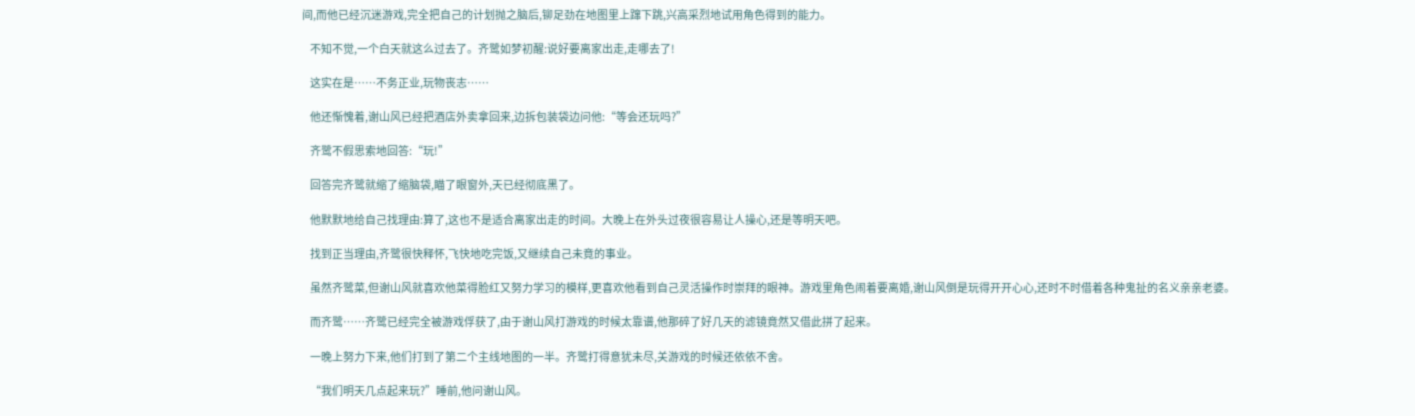间,而他已经沉迷游戏,完全把自己的计划抛之脑后,铆足劲在地图里上蹿下跳,兴高采烈地试用角色得到的能力。

    不知不觉,一个白天就这么过去了。齐鹭如梦初醒:说好要离家出走,走哪去了!

    这实在是……不务正业,玩物丧志……

    他还惭愧着,谢山风已经把酒店外卖拿回来,边拆包装袋边问他:“等会还玩吗?”

    齐鹭不假思索地回答:“玩!”

    回答完齐鹭就缩了缩脑袋,瞄了眼窗外,天已经彻底黑了。

    他默默地给自己找理由:算了,这也不是适合离家出走的时间。大晚上在外头过夜很容易让人操心,还是等明天吧。

    找到正当理由,齐鹭很快释怀,飞快地吃完饭,又继续自己未竟的事业。

    虽然齐鹭菜,但谢山风就喜欢他菜得脸红又努力学习的模样,更喜欢他看到自己灵活操作时崇拜的眼神。游戏里角色闹着要离婚,谢山风倒是玩得开开心心,还时不时借着各种鬼扯的名义亲亲老婆。

    而齐鹭……齐鹭已经完全被游戏俘获了,由于谢山风打游戏的时候太靠谱,他那碎了好几天的滤镜竟然又借此拼了起来。

    一晚上努力下来,他们打到了第二个主线地图的一半。齐鹭打得意犹未尽,关游戏的时候还依依不舍。

    “我们明天几点起来玩?”睡前,他问谢山风。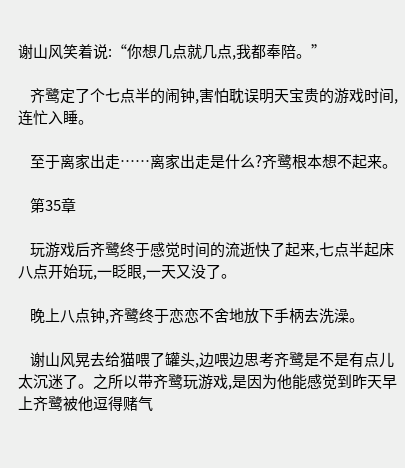谢山风笑着说:“你想几点就几点,我都奉陪。”

    齐鹭定了个七点半的闹钟,害怕耽误明天宝贵的游戏时间,连忙入睡。

    至于离家出走……离家出走是什么?齐鹭根本想不起来。

    第35章

    玩游戏后齐鹭终于感觉时间的流逝快了起来,七点半起床八点开始玩,一眨眼,一天又没了。

    晚上八点钟,齐鹭终于恋恋不舍地放下手柄去洗澡。

    谢山风晃去给猫喂了罐头,边喂边思考齐鹭是不是有点儿太沉迷了。之所以带齐鹭玩游戏,是因为他能感觉到昨天早上齐鹭被他逗得赌气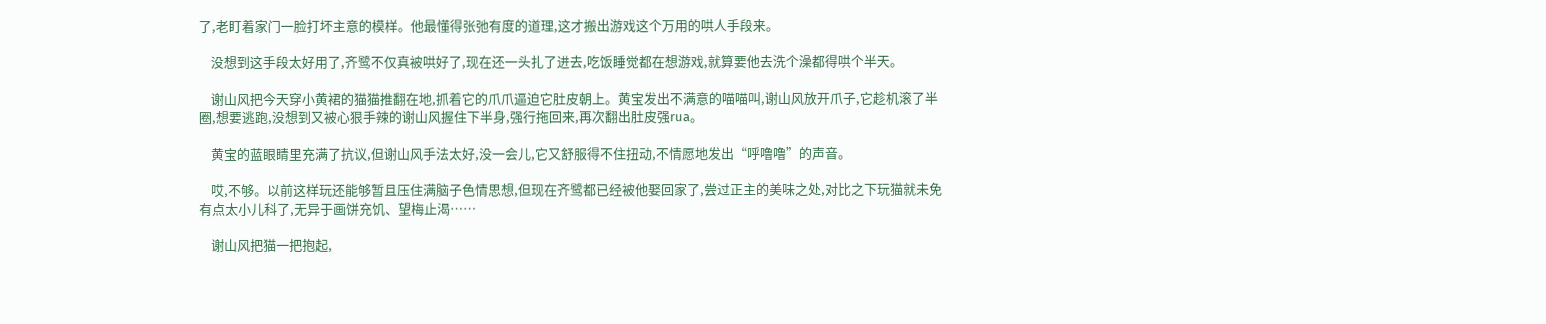了,老盯着家门一脸打坏主意的模样。他最懂得张弛有度的道理,这才搬出游戏这个万用的哄人手段来。

    没想到这手段太好用了,齐鹭不仅真被哄好了,现在还一头扎了进去,吃饭睡觉都在想游戏,就算要他去洗个澡都得哄个半天。

    谢山风把今天穿小黄裙的猫猫推翻在地,抓着它的爪爪逼迫它肚皮朝上。黄宝发出不满意的喵喵叫,谢山风放开爪子,它趁机滚了半圈,想要逃跑,没想到又被心狠手辣的谢山风握住下半身,强行拖回来,再次翻出肚皮强rua。

    黄宝的蓝眼睛里充满了抗议,但谢山风手法太好,没一会儿,它又舒服得不住扭动,不情愿地发出“呼噜噜”的声音。

    哎,不够。以前这样玩还能够暂且压住满脑子色情思想,但现在齐鹭都已经被他娶回家了,尝过正主的美味之处,对比之下玩猫就未免有点太小儿科了,无异于画饼充饥、望梅止渴……

    谢山风把猫一把抱起,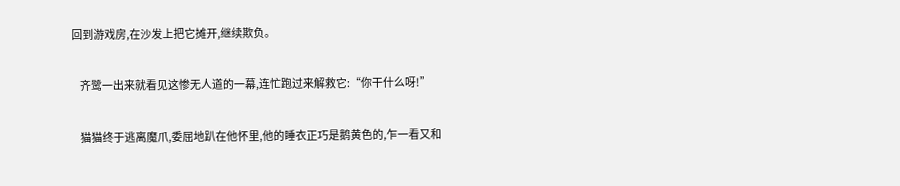回到游戏房,在沙发上把它摊开,继续欺负。

    齐鹭一出来就看见这惨无人道的一幕,连忙跑过来解救它:“你干什么呀!”

    猫猫终于逃离魔爪,委屈地趴在他怀里,他的睡衣正巧是鹅黄色的,乍一看又和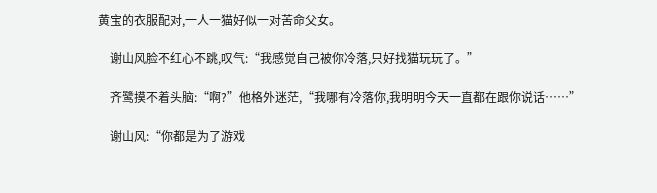黄宝的衣服配对,一人一猫好似一对苦命父女。

    谢山风脸不红心不跳,叹气:“我感觉自己被你冷落,只好找猫玩玩了。”

    齐鹭摸不着头脑:“啊?”他格外迷茫,“我哪有冷落你,我明明今天一直都在跟你说话……”

    谢山风:“你都是为了游戏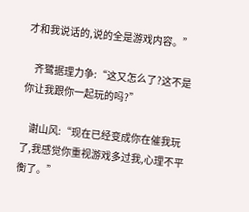才和我说话的,说的全是游戏内容。”

    齐鹭据理力争:“这又怎么了?这不是你让我跟你一起玩的吗?”

    谢山风:“现在已经变成你在催我玩了,我感觉你重视游戏多过我,心理不平衡了。”